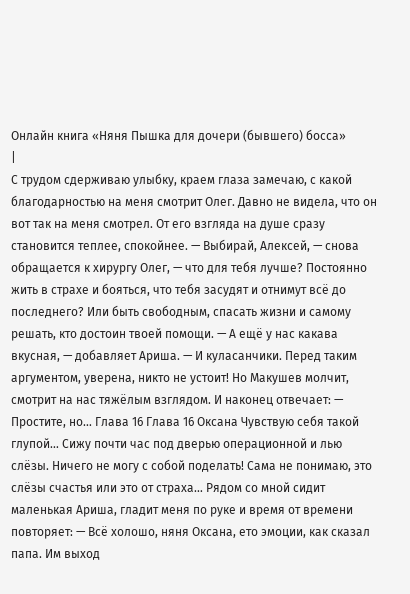Онлайн книга «Няня Пышка для дочери (бывшего) босса»
|
С трудом сдерживаю улыбку, краем глаза замечаю, с какой благодарностью на меня смотрит Олег. Давно не видела, что он вот так на меня смотрел. От его взгляда на душе сразу становится теплее, спокойнее. — Выбирай, Алексей, — снова обращается к хирургу Олег, — что для тебя лучше? Постоянно жить в страхе и бояться, что тебя засудят и отнимут всё до последнего? Или быть свободным, спасать жизни и самому решать, кто достоин твоей помощи. — А ещё у нас какава вкусная, — добавляет Ариша. — И куласанчики. Перед таким аргументом, уверена, никто не устоит! Но Макушев молчит, смотрит на нас тяжёлым взглядом. И наконец отвечает: — Простите, но… Глава 16 Глава 16 Оксана Чувствую себя такой глупой… Сижу почти час под дверью операционной и лью слёзы. Ничего не могу с собой поделать! Сама не понимаю, это слёзы счастья или это от страха… Рядом со мной сидит маленькая Ариша, гладит меня по руке и время от времени повторяет: — Всё холошо, няня Оксана, ето эмоции, как сказал папа. Им выход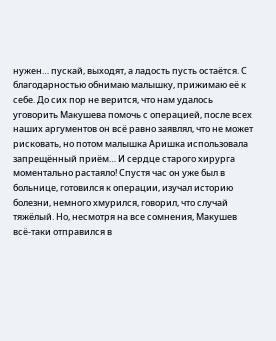нужен… пускай, выходят, а ладость пусть остаётся. С благодарностью обнимаю малышку, прижимаю её к себе. До сих пор не верится, что нам удалось уговорить Макушева помочь с операцией, после всех наших аргументов он всё равно заявлял, что не может рисковать, но потом малышка Аришка использовала запрещённый приём… И сердце старого хирурга моментально растаяло! Спустя час он уже был в больнице, готовился к операции, изучал историю болезни, немного хмурился, говорил, что случай тяжёлый. Но, несмотря на все сомнения, Макушев всё-таки отправился в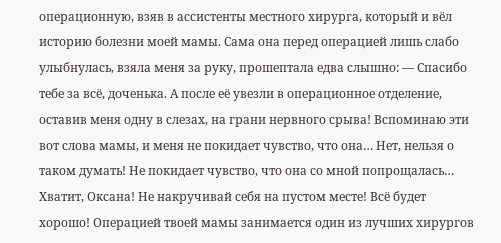операционную, взяв в ассистенты местного хирурга, который и вёл историю болезни моей мамы. Сама она перед операцией лишь слабо улыбнулась, взяла меня за руку, прошептала едва слышно: — Спасибо тебе за всё, доченька. А после её увезли в операционное отделение, оставив меня одну в слезах, на грани нервного срыва! Вспоминаю эти вот слова мамы, и меня не покидает чувство, что она… Нет, нельзя о таком думать! Не покидает чувство, что она со мной попрощалась… Хватит, Оксана! Не накручивай себя на пустом месте! Всё будет хорошо! Операцией твоей мамы занимается один из лучших хирургов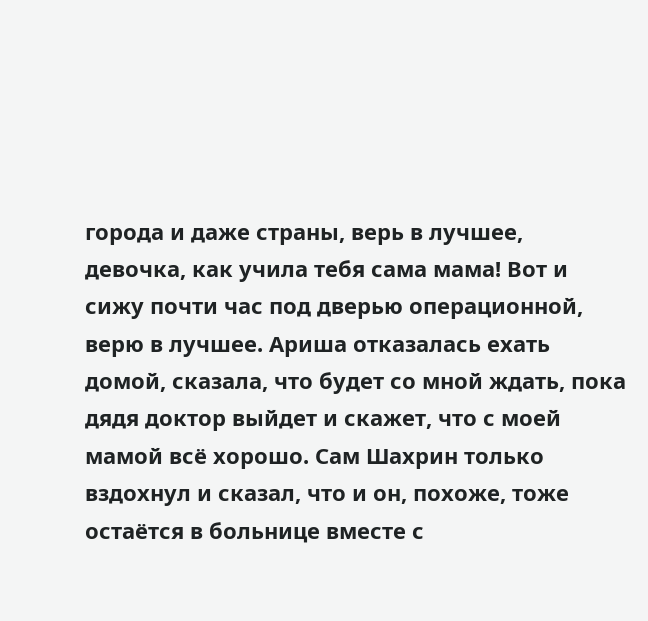города и даже страны, верь в лучшее, девочка, как учила тебя сама мама! Вот и сижу почти час под дверью операционной, верю в лучшее. Ариша отказалась ехать домой, сказала, что будет со мной ждать, пока дядя доктор выйдет и скажет, что с моей мамой всё хорошо. Сам Шахрин только вздохнул и сказал, что и он, похоже, тоже остаётся в больнице вместе с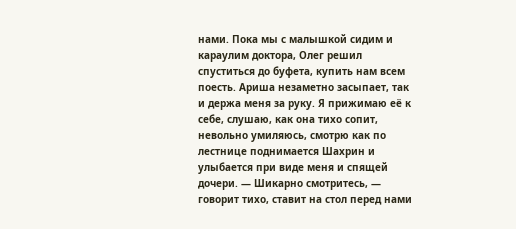нами. Пока мы с малышкой сидим и караулим доктора, Олег решил спуститься до буфета, купить нам всем поесть. Ариша незаметно засыпает, так и держа меня за руку. Я прижимаю её к себе, слушаю, как она тихо сопит, невольно умиляюсь, смотрю как по лестнице поднимается Шахрин и улыбается при виде меня и спящей дочери. — Шикарно смотритесь, — говорит тихо, ставит на стол перед нами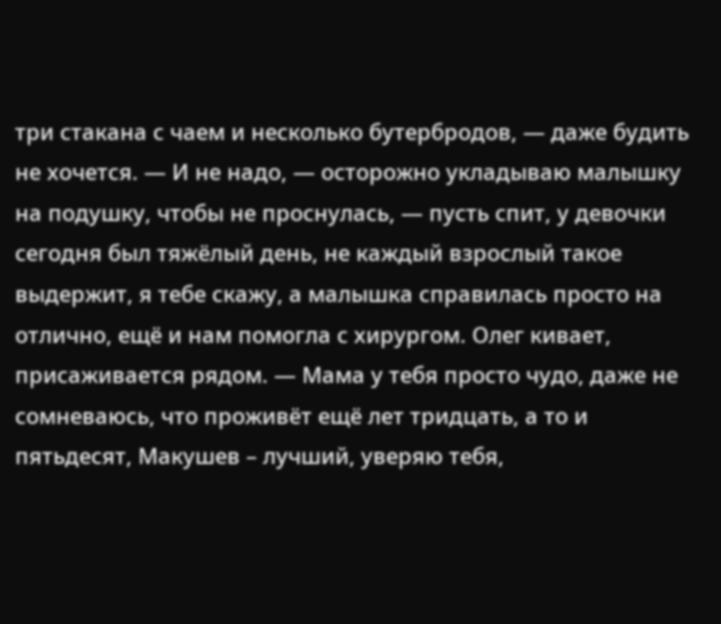три стакана с чаем и несколько бутербродов, — даже будить не хочется. — И не надо, — осторожно укладываю малышку на подушку, чтобы не проснулась, — пусть спит, у девочки сегодня был тяжёлый день, не каждый взрослый такое выдержит, я тебе скажу, а малышка справилась просто на отлично, ещё и нам помогла с хирургом. Олег кивает, присаживается рядом. — Мама у тебя просто чудо, даже не сомневаюсь, что проживёт ещё лет тридцать, а то и пятьдесят, Макушев – лучший, уверяю тебя,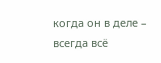когда он в деле – всегда всё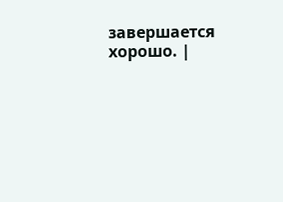завершается хорошо. |